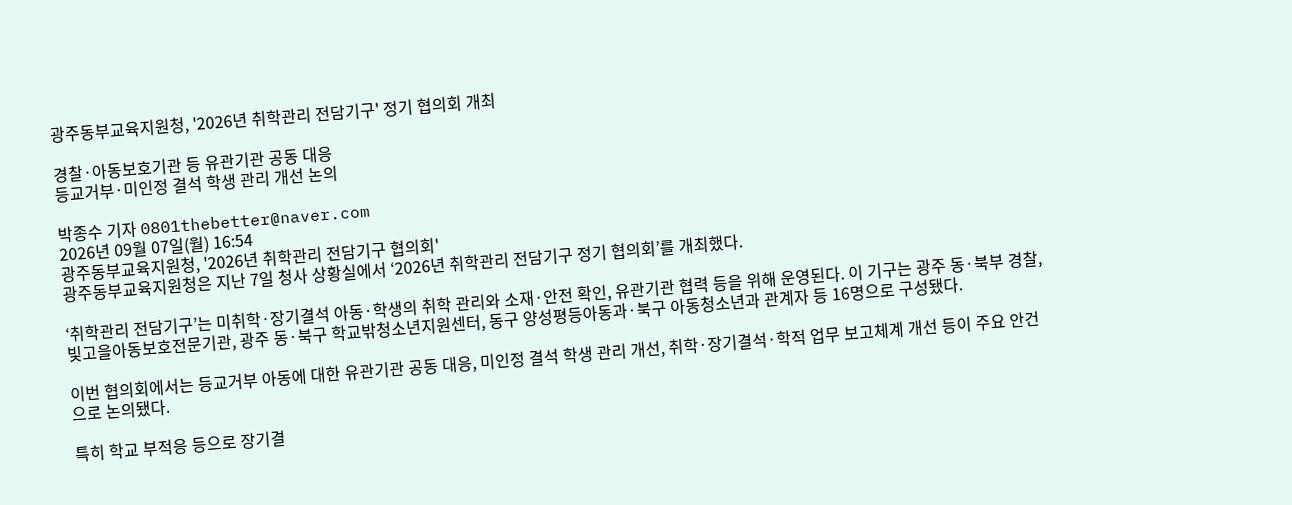광주동부교육지원청, '2026년 취학관리 전담기구' 정기 협의회 개최

경찰·아동보호기관 등 유관기관 공동 대응
등교거부·미인정 결석 학생 관리 개선 논의

박종수 기자 0801thebetter@naver.com
2026년 09월 07일(월) 16:54
광주동부교육지원청, '2026년 취학관리 전담기구 협의회'
광주동부교육지원청은 지난 7일 청사 상황실에서 ‘2026년 취학관리 전담기구 정기 협의회’를 개최했다.

‘취학관리 전담기구’는 미취학·장기결석 아동·학생의 취학 관리와 소재·안전 확인, 유관기관 협력 등을 위해 운영된다. 이 기구는 광주 동·북부 경찰, 빛고을아동보호전문기관, 광주 동·북구 학교밖청소년지원센터, 동구 양성평등아동과·북구 아동청소년과 관계자 등 16명으로 구성됐다.

이번 협의회에서는 등교거부 아동에 대한 유관기관 공동 대응, 미인정 결석 학생 관리 개선, 취학·장기결석·학적 업무 보고체계 개선 등이 주요 안건으로 논의됐다.

특히 학교 부적응 등으로 장기결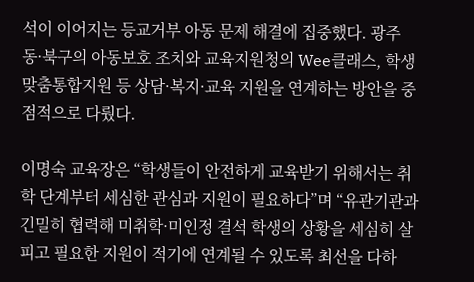석이 이어지는 등교거부 아동 문제 해결에 집중했다. 광주 동·북구의 아동보호 조치와 교육지원청의 Wee클래스, 학생맞춤통합지원 등 상담·복지·교육 지원을 연계하는 방안을 중점적으로 다뤘다.

이명숙 교육장은 “학생들이 안전하게 교육받기 위해서는 취학 단계부터 세심한 관심과 지원이 필요하다”며 “유관기관과 긴밀히 협력해 미취학·미인정 결석 학생의 상황을 세심히 살피고 필요한 지원이 적기에 연계될 수 있도록 최선을 다하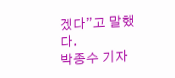겠다”고 말했다.
박종수 기자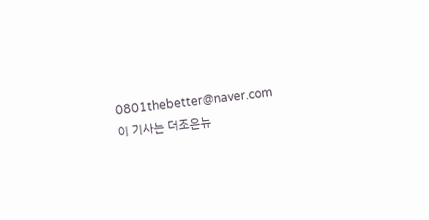0801thebetter@naver.com
이 기사는 더조은뉴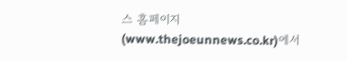스 홈페이지(www.thejoeunnews.co.kr)에서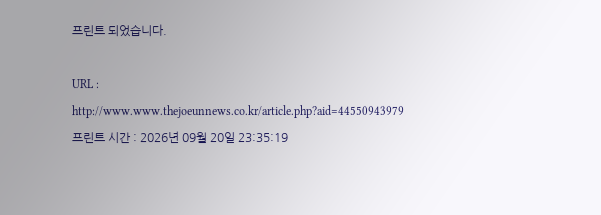프린트 되었습니다.

URL : http://www.www.thejoeunnews.co.kr/article.php?aid=44550943979
프린트 시간 : 2026년 09월 20일 23:35:19